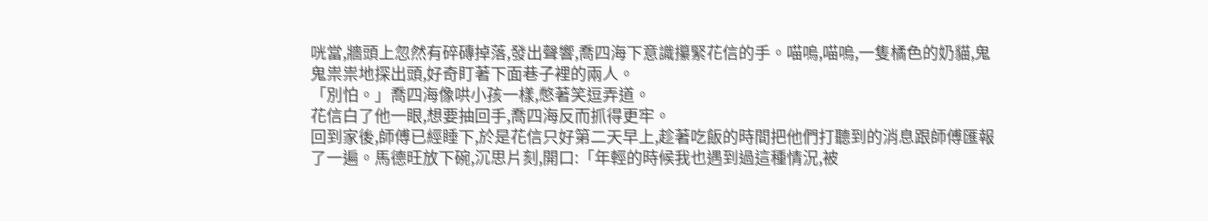咣當,牆頭上忽然有碎磚掉落,發出聲響,喬四海下意識攥緊花信的手。喵嗚,喵嗚,一隻橘色的奶貓,鬼鬼祟祟地探出頭,好奇盯著下面巷子裡的兩人。
「別怕。」喬四海像哄小孩一樣,憋著笑逗弄道。
花信白了他一眼,想要抽回手,喬四海反而抓得更牢。
回到家後,師傅已經睡下,於是花信只好第二天早上,趁著吃飯的時間把他們打聽到的消息跟師傅匯報了一遍。馬德旺放下碗,沉思片刻,開口:「年輕的時候我也遇到過這種情況,被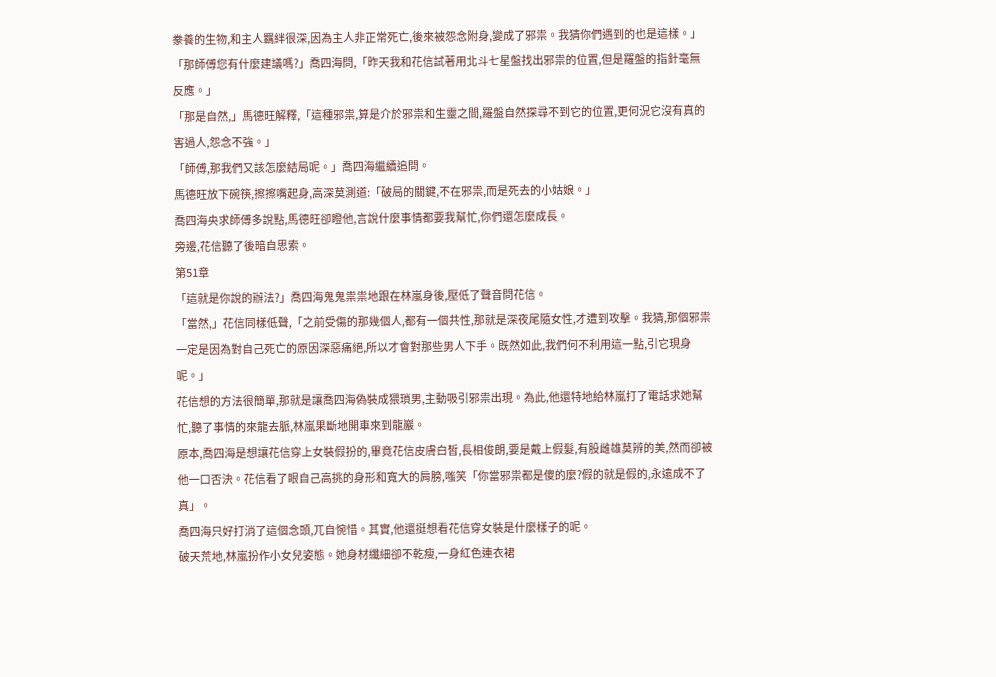豢養的生物,和主人羈絆很深,因為主人非正常死亡,後來被怨念附身,變成了邪祟。我猜你們遇到的也是這樣。」
「那師傅您有什麼建議嗎?」喬四海問,「昨天我和花信試著用北斗七星盤找出邪祟的位置,但是羅盤的指針毫無反應。」
「那是自然,」馬德旺解釋,「這種邪祟,算是介於邪祟和生靈之間,羅盤自然探尋不到它的位置,更何況它沒有真的害過人,怨念不強。」
「師傅,那我們又該怎麼結局呢。」喬四海繼續追問。
馬德旺放下碗筷,擦擦嘴起身,高深莫測道:「破局的關鍵,不在邪祟,而是死去的小姑娘。」
喬四海央求師傅多說點,馬德旺卻瞪他,言說什麼事情都要我幫忙,你們還怎麼成長。
旁邊,花信聽了後暗自思索。
第51章
「這就是你說的辦法?」喬四海鬼鬼祟祟地跟在林嵐身後,壓低了聲音問花信。
「當然,」花信同樣低聲,「之前受傷的那幾個人,都有一個共性,那就是深夜尾隨女性,才遭到攻擊。我猜,那個邪祟一定是因為對自己死亡的原因深惡痛絕,所以才會對那些男人下手。既然如此,我們何不利用這一點,引它現身呢。」
花信想的方法很簡單,那就是讓喬四海偽裝成猥瑣男,主動吸引邪祟出現。為此,他還特地給林嵐打了電話求她幫忙,聽了事情的來龍去脈,林嵐果斷地開車來到龍巖。
原本,喬四海是想讓花信穿上女裝假扮的,畢竟花信皮膚白皙,長相俊朗,要是戴上假髮,有股雌雄莫辨的美,然而卻被他一口否決。花信看了眼自己高挑的身形和寬大的肩膀,嗤笑「你當邪祟都是傻的麼?假的就是假的,永遠成不了真」。
喬四海只好打消了這個念頭,兀自惋惜。其實,他還挺想看花信穿女裝是什麼樣子的呢。
破天荒地,林嵐扮作小女兒姿態。她身材纖細卻不乾瘦,一身紅色連衣裙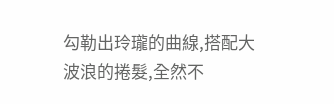勾勒出玲瓏的曲線,搭配大波浪的捲髮,全然不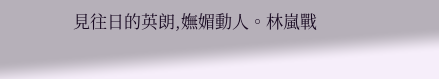見往日的英朗,嫵媚動人。林嵐戰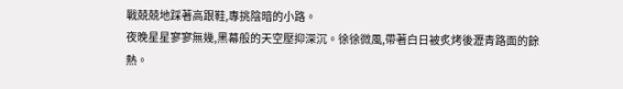戰兢兢地踩著高跟鞋,專挑陰暗的小路。
夜晚星星寥寥無幾,黑幕般的天空壓抑深沉。徐徐微風,帶著白日被炙烤後瀝青路面的餘熱。